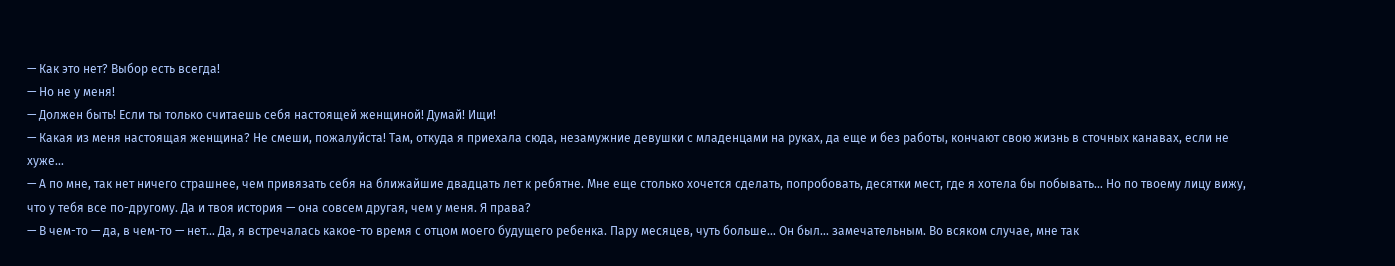— Как это нет? Выбор есть всегда!
— Но не у меня!
— Должен быть! Если ты только считаешь себя настоящей женщиной! Думай! Ищи!
— Какая из меня настоящая женщина? Не смеши, пожалуйста! Там, откуда я приехала сюда, незамужние девушки с младенцами на руках, да еще и без работы, кончают свою жизнь в сточных канавах, если не хуже…
— А по мне, так нет ничего страшнее, чем привязать себя на ближайшие двадцать лет к ребятне. Мне еще столько хочется сделать, попробовать, десятки мест, где я хотела бы побывать… Но по твоему лицу вижу, что у тебя все по-другому. Да и твоя история — она совсем другая, чем у меня. Я права?
— В чем-то — да, в чем-то — нет… Да, я встречалась какое-то время с отцом моего будущего ребенка. Пару месяцев, чуть больше… Он был… замечательным. Во всяком случае, мне так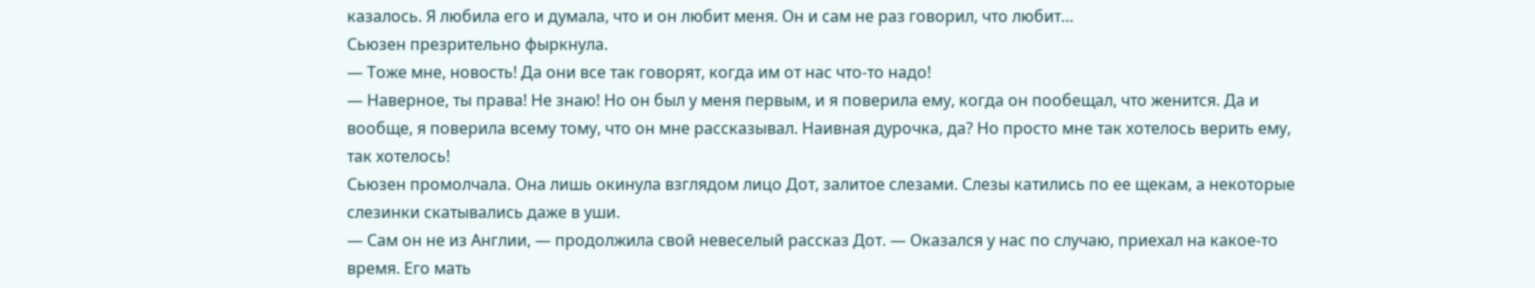казалось. Я любила его и думала, что и он любит меня. Он и сам не раз говорил, что любит…
Сьюзен презрительно фыркнула.
— Тоже мне, новость! Да они все так говорят, когда им от нас что-то надо!
— Наверное, ты права! Не знаю! Но он был у меня первым, и я поверила ему, когда он пообещал, что женится. Да и вообще, я поверила всему тому, что он мне рассказывал. Наивная дурочка, да? Но просто мне так хотелось верить ему, так хотелось!
Сьюзен промолчала. Она лишь окинула взглядом лицо Дот, залитое слезами. Слезы катились по ее щекам, а некоторые слезинки скатывались даже в уши.
— Сам он не из Англии, — продолжила свой невеселый рассказ Дот. — Оказался у нас по случаю, приехал на какое-то время. Его мать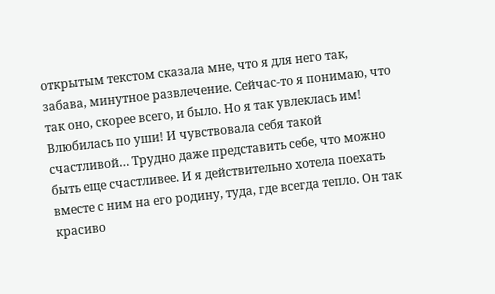открытым текстом сказала мне, что я для него так, забава, минутное развлечение. Сейчас-то я понимаю, что так оно, скорее всего, и было. Но я так увлеклась им! Влюбилась по уши! И чувствовала себя такой счастливой… Трудно даже представить себе, что можно быть еще счастливее. И я действительно хотела поехать вместе с ним на его родину, туда, где всегда тепло. Он так красиво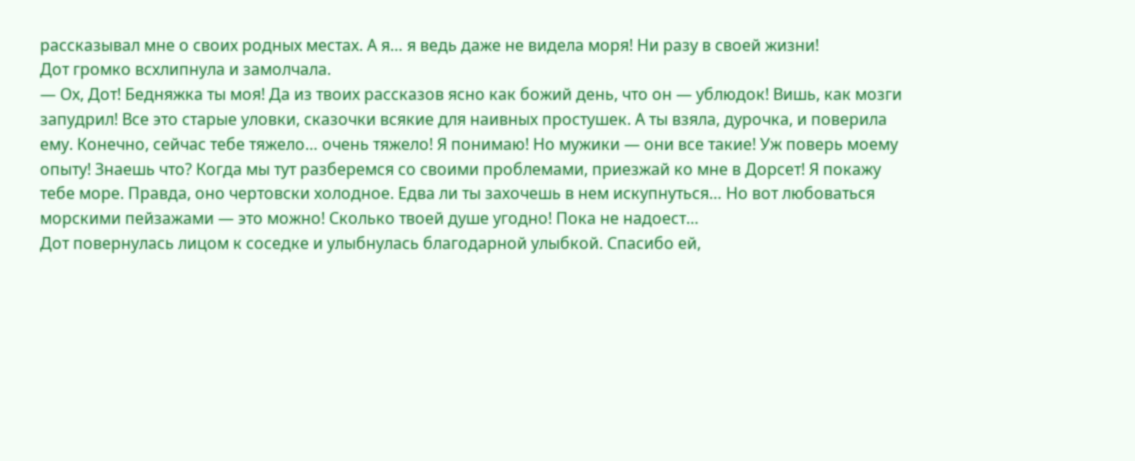рассказывал мне о своих родных местах. А я… я ведь даже не видела моря! Ни разу в своей жизни!
Дот громко всхлипнула и замолчала.
— Ох, Дот! Бедняжка ты моя! Да из твоих рассказов ясно как божий день, что он — ублюдок! Вишь, как мозги запудрил! Все это старые уловки, сказочки всякие для наивных простушек. А ты взяла, дурочка, и поверила ему. Конечно, сейчас тебе тяжело… очень тяжело! Я понимаю! Но мужики — они все такие! Уж поверь моему опыту! Знаешь что? Когда мы тут разберемся со своими проблемами, приезжай ко мне в Дорсет! Я покажу тебе море. Правда, оно чертовски холодное. Едва ли ты захочешь в нем искупнуться… Но вот любоваться морскими пейзажами — это можно! Сколько твоей душе угодно! Пока не надоест…
Дот повернулась лицом к соседке и улыбнулась благодарной улыбкой. Спасибо ей,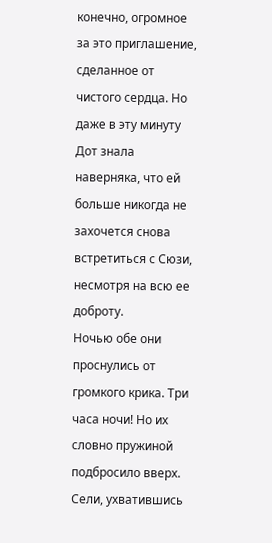конечно, огромное за это приглашение, сделанное от чистого сердца. Но даже в эту минуту Дот знала наверняка, что ей больше никогда не захочется снова встретиться с Сюзи, несмотря на всю ее доброту.
Ночью обе они проснулись от громкого крика. Три часа ночи! Но их словно пружиной подбросило вверх. Сели, ухватившись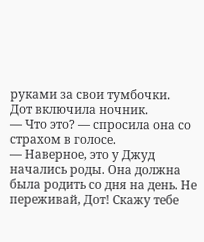руками за свои тумбочки.
Дот включила ночник.
— Что это? — спросила она со страхом в голосе.
— Наверное, это у Джуд начались роды. Она должна была родить со дня на день. Не переживай, Дот! Скажу тебе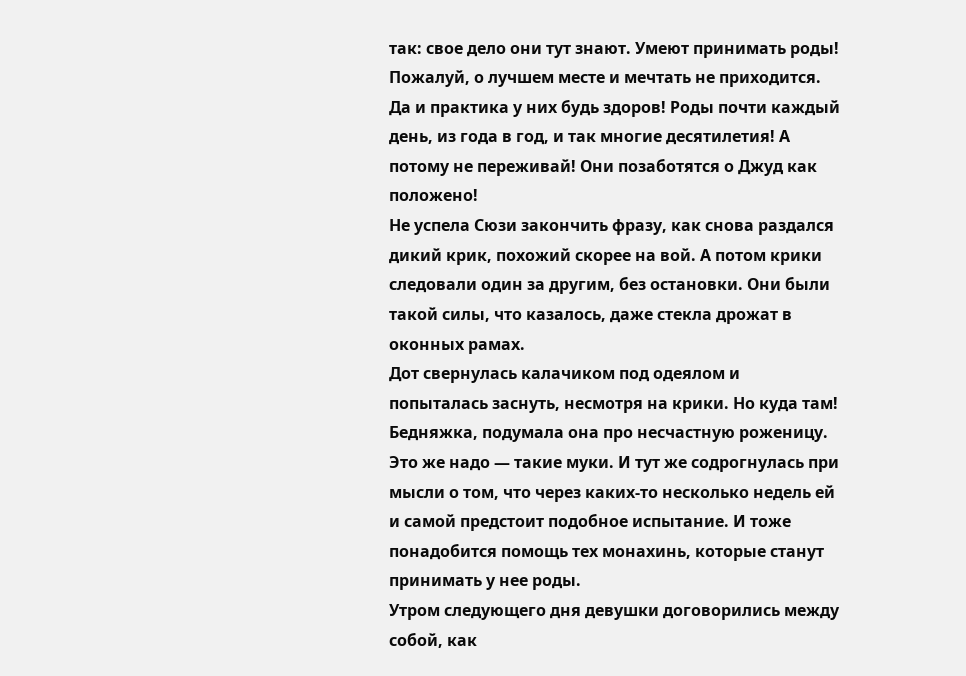так: свое дело они тут знают. Умеют принимать роды! Пожалуй, о лучшем месте и мечтать не приходится. Да и практика у них будь здоров! Роды почти каждый день, из года в год, и так многие десятилетия! А потому не переживай! Они позаботятся о Джуд как положено!
Не успела Сюзи закончить фразу, как снова раздался дикий крик, похожий скорее на вой. А потом крики следовали один за другим, без остановки. Они были такой силы, что казалось, даже стекла дрожат в оконных рамах.
Дот свернулась калачиком под одеялом и попыталась заснуть, несмотря на крики. Но куда там! Бедняжка, подумала она про несчастную роженицу. Это же надо — такие муки. И тут же содрогнулась при мысли о том, что через каких-то несколько недель ей и самой предстоит подобное испытание. И тоже понадобится помощь тех монахинь, которые станут принимать у нее роды.
Утром следующего дня девушки договорились между собой, как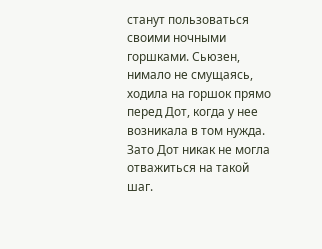станут пользоваться своими ночными горшками. Сьюзен, нимало не смущаясь, ходила на горшок прямо перед Дот, когда у нее возникала в том нужда. Зато Дот никак не могла отважиться на такой шаг.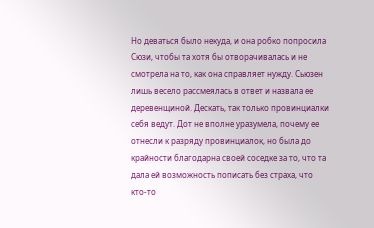Но деваться было некуда, и она робко попросила Сюзи, чтобы та хотя бы отворачивалась и не смотрела на то, как она справляет нужду. Сьюзен лишь весело рассмеялась в ответ и назвала ее деревенщиной. Дескать, так только провинциалки себя ведут. Дот не вполне уразумела, почему ее отнесли к разряду провинциалок, но была до крайности благодарна своей соседке за то, что та дала ей возможность пописать без страха, что кто-то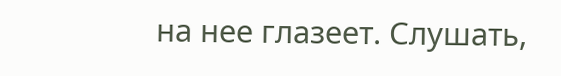на нее глазеет. Слушать,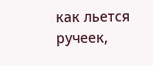как льется ручеек,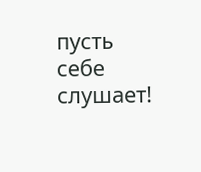пусть себе слушает!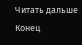Читать дальше
Конец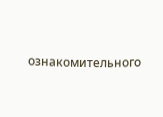ознакомительного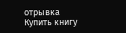отрывка
Купить книгу